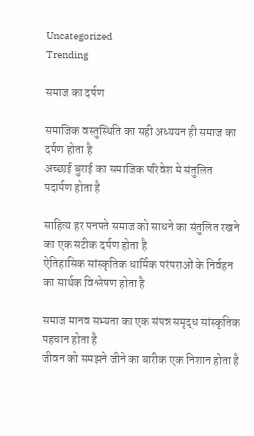Uncategorized
Trending

समाज का दर्पण

समाजिक वस्तुस्थिति का सही अध्ययन ही समाज का दर्पण होता है
अच्छाई बुराई का समाजिक परिवेश मे संतुलित पदार्पण होता है

साहित्य हर पनपते समाज को साधने का संतुलित रखने का एक सटीक दर्पण होता है
ऐतिहासिक सांस्कृतिक धार्मिक परंपराओं के निर्वहन का सार्थक विश्लेषण होता है

समाज मानव सभ्यता का एक संपन्न समृद्ध सांस्कृतिक पहचान होता है
जीवन को समझने जीने का बारीक एक निशान होता है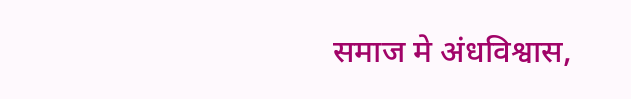समाज मे अंधविश्वास,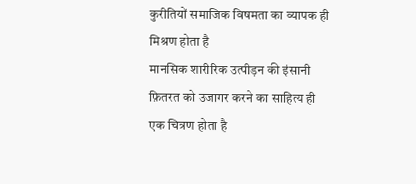कुरीतियों समाजिक विषमता का व्यापक ही मिश्रण होता है
मानसिक शारीरिक उत्पीड़न की इंसानी फ़ितरत को उजागर करने का साहित्य ही एक चित्रण होता है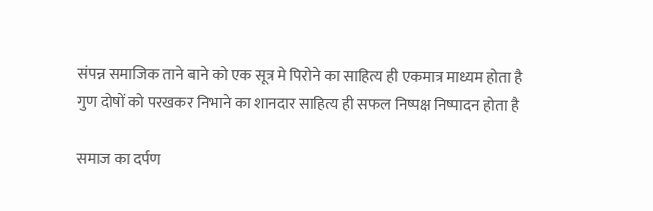संपन्न समाजिक ताने बाने को एक सूत्र मे पिरोने का साहित्य ही एकमात्र माध्यम होता है
गुण दोषों को परखकर निभाने का शानदार साहित्य ही सफल निष्पक्ष निष्पादन होता है

समाज का दर्पण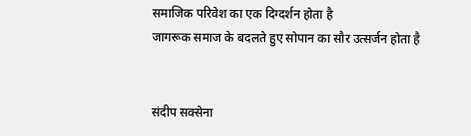समाजिक परिवेश का एक दिग्दर्शन होता है
जागरूक समाज के बदलते हुए सोपान का सौर उत्सर्जन होता है


संदीप सक्सेना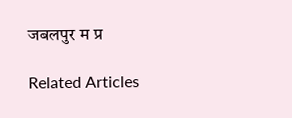जबलपुर म प्र

Related Articles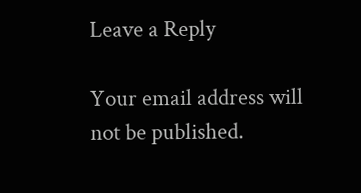Leave a Reply

Your email address will not be published.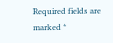Required fields are marked *